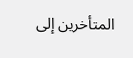المتأخرين إلى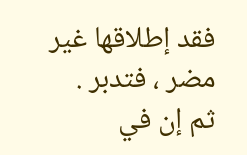فقد إطلاقها غير مضر ، فتدبر .
ثم إن في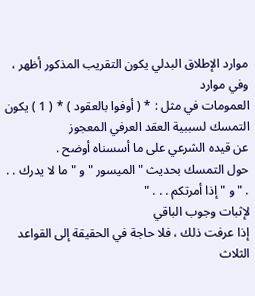موارد الإطلاق البدلي يكون التقريب المذكور أظهر ، وفي موارد
العمومات في مثل : * ( أوفوا بالعقود ) * ( 1 ) يكون التمسك لسببية العقد العرفي المعجوز
عن قيده الشرعي على ما أسسناه أوضح .
حول التمسك بحديث " الميسور " و " ما لا يدرك . . . " و " إذا أمرتكم . . . "
لإثبات وجوب الباقي
إذا عرفت ذلك ، فلا حاجة في الحقيقة إلى القواعد الثلاث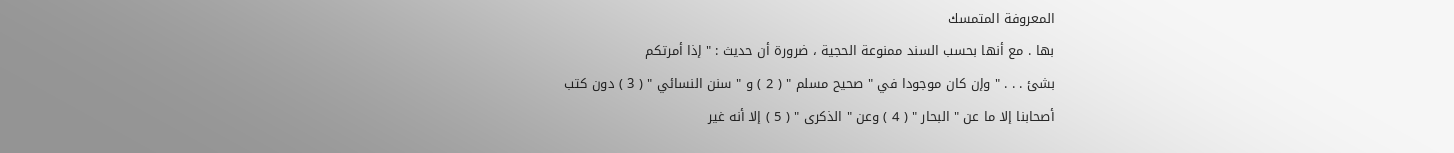المعروفة المتمسك
بها . مع أنها بحسب السند ممنوعة الحجية ، ضرورة أن حديث : " إذا أمرتكم
بشئ . . . " وإن كان موجودا في " صحيح مسلم " ( 2 ) و " سنن النسائي " ( 3 ) دون كتب
أصحابنا إلا ما عن " البحار " ( 4 ) وعن " الذكرى " ( 5 ) إلا أنه غير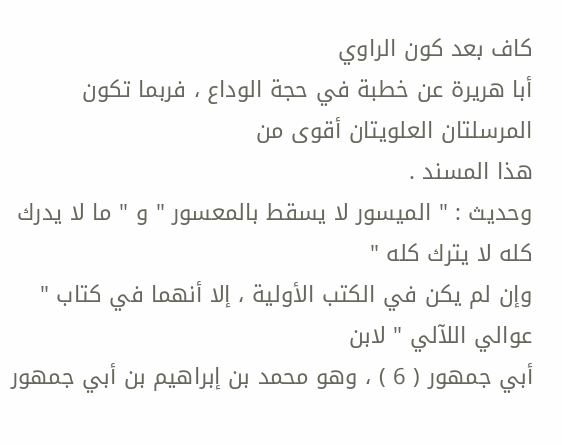كاف بعد كون الراوي
أبا هريرة عن خطبة في حجة الوداع ، فربما تكون المرسلتان العلويتان أقوى من
هذا المسند .
وحديث : " الميسور لا يسقط بالمعسور " و " ما لا يدرك كله لا يترك كله "
وإن لم يكن في الكتب الأولية ، إلا أنهما في كتاب " عوالي اللآلي " لابن
أبي جمهور ( 6 ) ، وهو محمد بن إبراهيم بن أبي جمهور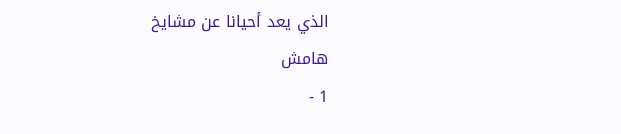الذي يعد أحيانا عن مشايخ
هامش
1 -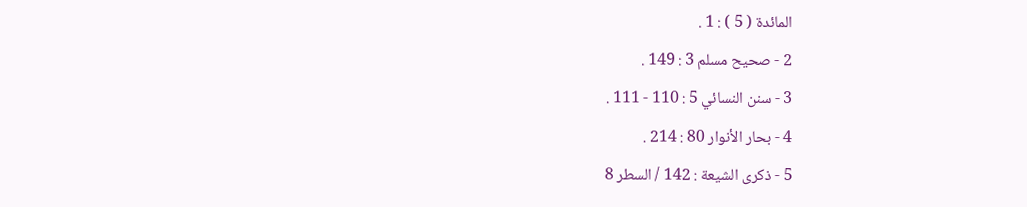المائدة ( 5 ) : 1 .
2 - صحيح مسلم 3 : 149 .
3 - سنن النسائي 5 : 110 - 111 .
4 - بحار الأنوار 80 : 214 .
5 - ذكرى الشيعة : 142 / السطر 8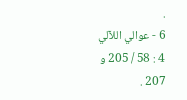.
6 - عوالي اللآلي 4 : 58 / 205 و 207 .